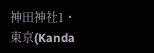神田神社1・東京(Kanda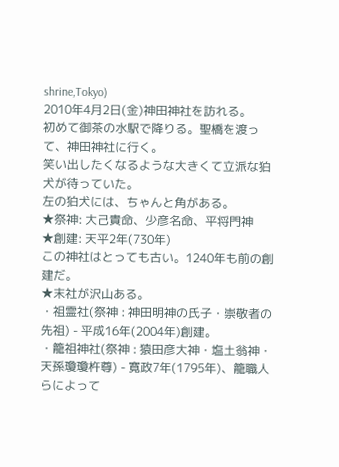shrine,Tokyo)
2010年4月2日(金)神田神社を訪れる。
初めて御茶の水駅で降りる。聖橋を渡って、神田神社に行く。
笑い出したくなるような大きくて立派な狛犬が待っていた。
左の狛犬には、ちゃんと角がある。
★祭神: 大己貴命、少彦名命、平将門神
★創建: 天平2年(730年)
この神社はとっても古い。1240年も前の創建だ。
★末社が沢山ある。
・祖霊社(祭神 : 神田明神の氏子・崇敬者の先祖) - 平成16年(2004年)創建。
・籠祖神社(祭神 : 猿田彦大神・塩土翁神・天孫瓊瓊杵尊) - 寛政7年(1795年)、籠職人らによって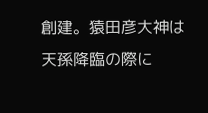創建。猿田彦大神は天孫降臨の際に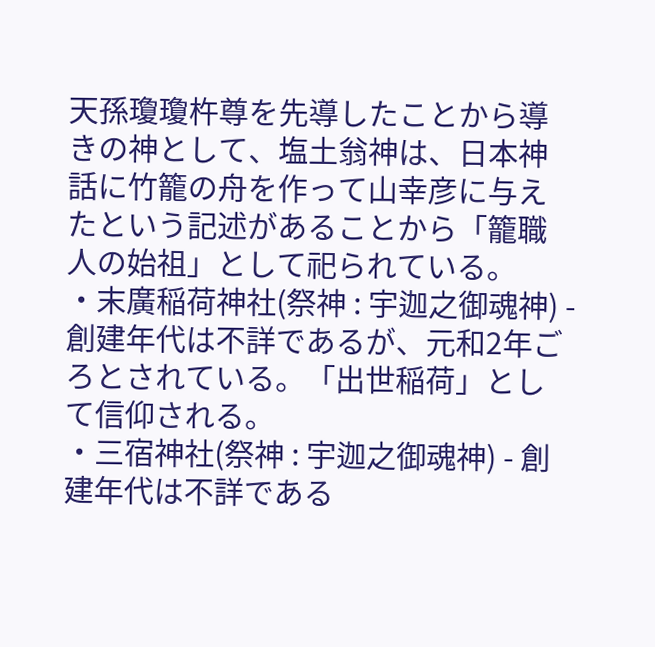天孫瓊瓊杵尊を先導したことから導きの神として、塩土翁神は、日本神話に竹籠の舟を作って山幸彦に与えたという記述があることから「籠職人の始祖」として祀られている。
・末廣稲荷神社(祭神 : 宇迦之御魂神) - 創建年代は不詳であるが、元和2年ごろとされている。「出世稲荷」として信仰される。
・三宿神社(祭神 : 宇迦之御魂神) - 創建年代は不詳である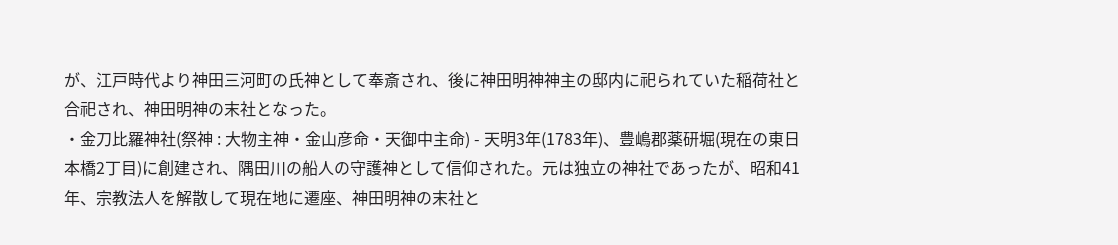が、江戸時代より神田三河町の氏神として奉斎され、後に神田明神神主の邸内に祀られていた稲荷社と合祀され、神田明神の末社となった。
・金刀比羅神社(祭神 : 大物主神・金山彦命・天御中主命) - 天明3年(1783年)、豊嶋郡薬研堀(現在の東日本橋2丁目)に創建され、隅田川の船人の守護神として信仰された。元は独立の神社であったが、昭和41年、宗教法人を解散して現在地に遷座、神田明神の末社と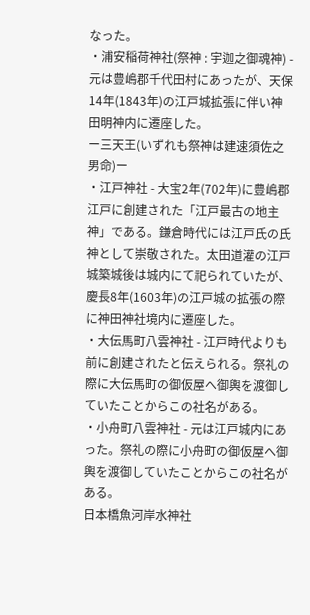なった。
・浦安稲荷神社(祭神 : 宇迦之御魂神) - 元は豊嶋郡千代田村にあったが、天保14年(1843年)の江戸城拡張に伴い神田明神内に遷座した。
ー三天王(いずれも祭神は建速須佐之男命)ー
・江戸神社 - 大宝2年(702年)に豊嶋郡江戸に創建された「江戸最古の地主神」である。鎌倉時代には江戸氏の氏神として崇敬された。太田道灌の江戸城築城後は城内にて祀られていたが、慶長8年(1603年)の江戸城の拡張の際に神田神社境内に遷座した。
・大伝馬町八雲神社 - 江戸時代よりも前に創建されたと伝えられる。祭礼の際に大伝馬町の御仮屋へ御輿を渡御していたことからこの社名がある。
・小舟町八雲神社 - 元は江戸城内にあった。祭礼の際に小舟町の御仮屋へ御輿を渡御していたことからこの社名がある。
日本橋魚河岸水神社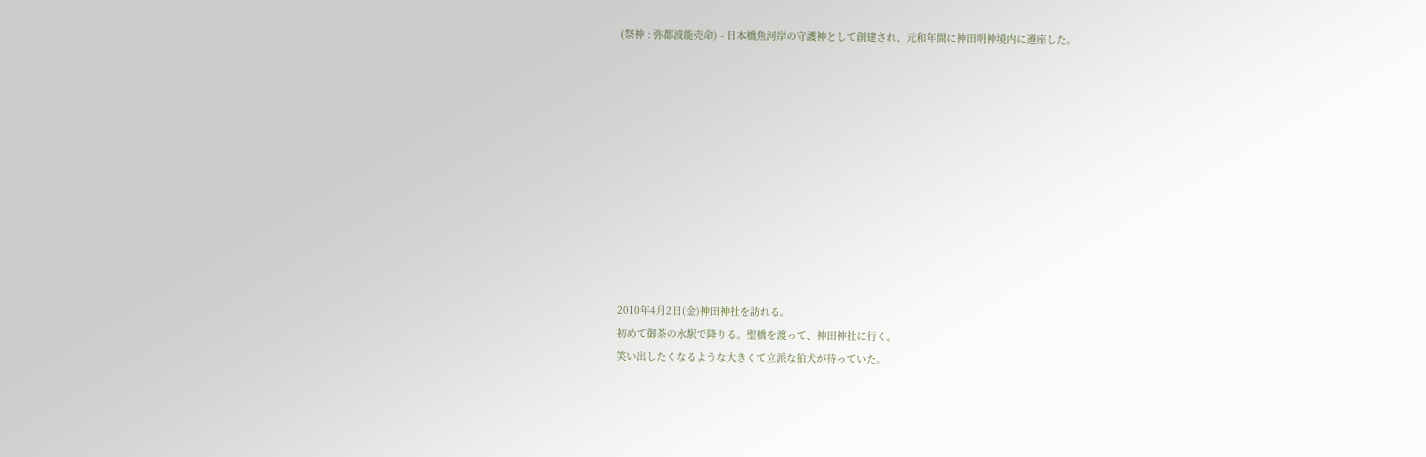(祭神 : 弥都波能売命) - 日本橋魚河岸の守護神として創建され、元和年間に神田明神境内に遷座した。











2010年4月2日(金)神田神社を訪れる。
初めて御茶の水駅で降りる。聖橋を渡って、神田神社に行く。
笑い出したくなるような大きくて立派な狛犬が待っていた。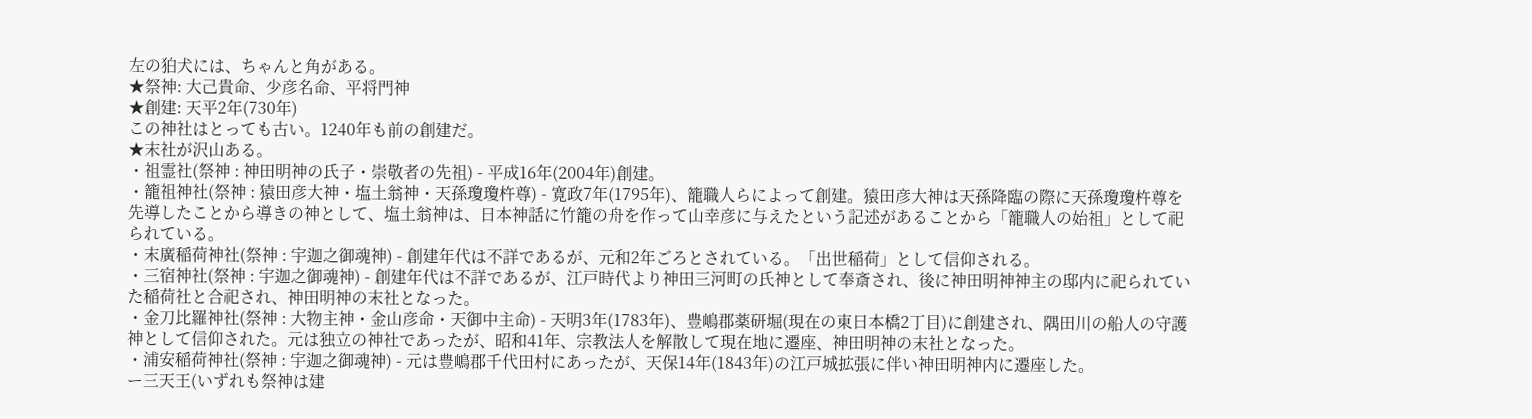左の狛犬には、ちゃんと角がある。
★祭神: 大己貴命、少彦名命、平将門神
★創建: 天平2年(730年)
この神社はとっても古い。1240年も前の創建だ。
★末社が沢山ある。
・祖霊社(祭神 : 神田明神の氏子・崇敬者の先祖) - 平成16年(2004年)創建。
・籠祖神社(祭神 : 猿田彦大神・塩土翁神・天孫瓊瓊杵尊) - 寛政7年(1795年)、籠職人らによって創建。猿田彦大神は天孫降臨の際に天孫瓊瓊杵尊を先導したことから導きの神として、塩土翁神は、日本神話に竹籠の舟を作って山幸彦に与えたという記述があることから「籠職人の始祖」として祀られている。
・末廣稲荷神社(祭神 : 宇迦之御魂神) - 創建年代は不詳であるが、元和2年ごろとされている。「出世稲荷」として信仰される。
・三宿神社(祭神 : 宇迦之御魂神) - 創建年代は不詳であるが、江戸時代より神田三河町の氏神として奉斎され、後に神田明神神主の邸内に祀られていた稲荷社と合祀され、神田明神の末社となった。
・金刀比羅神社(祭神 : 大物主神・金山彦命・天御中主命) - 天明3年(1783年)、豊嶋郡薬研堀(現在の東日本橋2丁目)に創建され、隅田川の船人の守護神として信仰された。元は独立の神社であったが、昭和41年、宗教法人を解散して現在地に遷座、神田明神の末社となった。
・浦安稲荷神社(祭神 : 宇迦之御魂神) - 元は豊嶋郡千代田村にあったが、天保14年(1843年)の江戸城拡張に伴い神田明神内に遷座した。
ー三天王(いずれも祭神は建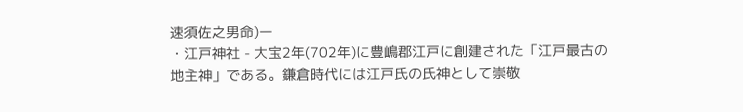速須佐之男命)ー
・江戸神社 - 大宝2年(702年)に豊嶋郡江戸に創建された「江戸最古の地主神」である。鎌倉時代には江戸氏の氏神として崇敬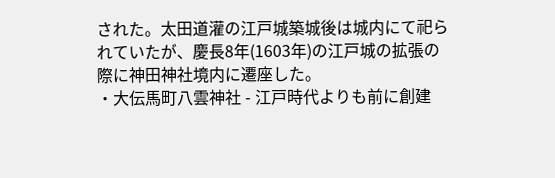された。太田道灌の江戸城築城後は城内にて祀られていたが、慶長8年(1603年)の江戸城の拡張の際に神田神社境内に遷座した。
・大伝馬町八雲神社 - 江戸時代よりも前に創建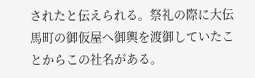されたと伝えられる。祭礼の際に大伝馬町の御仮屋へ御輿を渡御していたことからこの社名がある。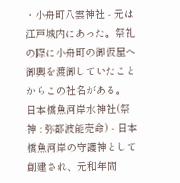・小舟町八雲神社 - 元は江戸城内にあった。祭礼の際に小舟町の御仮屋へ御輿を渡御していたことからこの社名がある。
日本橋魚河岸水神社(祭神 : 弥都波能売命) - 日本橋魚河岸の守護神として創建され、元和年間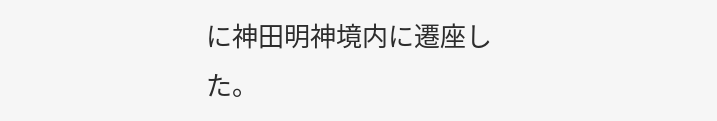に神田明神境内に遷座した。